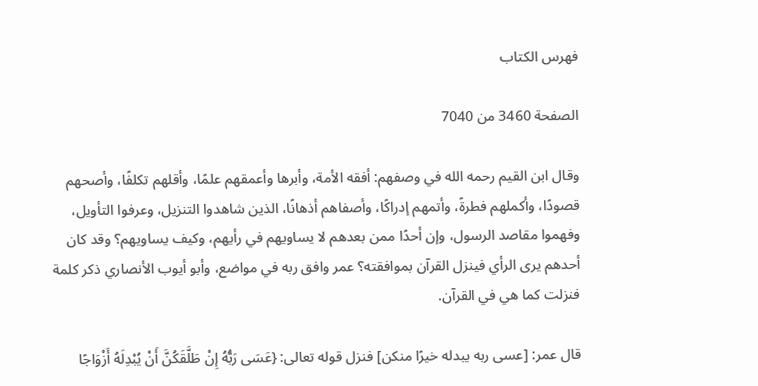فهرس الكتاب

الصفحة 3460 من 7040

وقال ابن القيم رحمه الله في وصفهم: أفقه الأمة، وأبرها وأعمقهم علمًا، وأقلهم تكلفًا، وأصحهم قصودًا، وأكملهم فطرةً، وأتمهم إدراكًا، وأصفاهم أذهانًا، الذين شاهدوا التنزيل، وعرفوا التأويل، وفهموا مقاصد الرسول، وإن أحدًا ممن بعدهم لا يساويهم في رأيهم، وكيف يساويهم؟ وقد كان أحدهم يرى الرأي فينزل القرآن بموافقته؟ عمر وافق ربه في مواضع، وأبو أيوب الأنصاري ذكر كلمة فنزلت كما هي في القرآن.

قال عمر: [عسى ربه يبدله خيرًا منكن] فنزل قوله تعالى: {عَسَى رَبُّهُ إِنْ طَلَّقَكُنَّ أَنْ يُبْدِلَهُ أَزْوَاجًا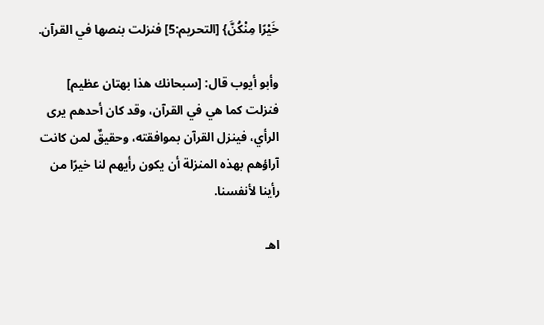خَيْرًا مِنْكُنَّ} [التحريم:5] فنزلت بنصها في القرآن.

وأبو أيوب قال: [سبحانك هذا بهتان عظيم] فنزلت كما هي في القرآن، وقد كان أحدهم يرى الرأي، فينزل القرآن بموافقته، وحقيقٌ لمن كانت آراؤهم بهذه المنزلة أن يكون رأيهم لنا خيرًا من رأينا لأنفسنا.

اهـ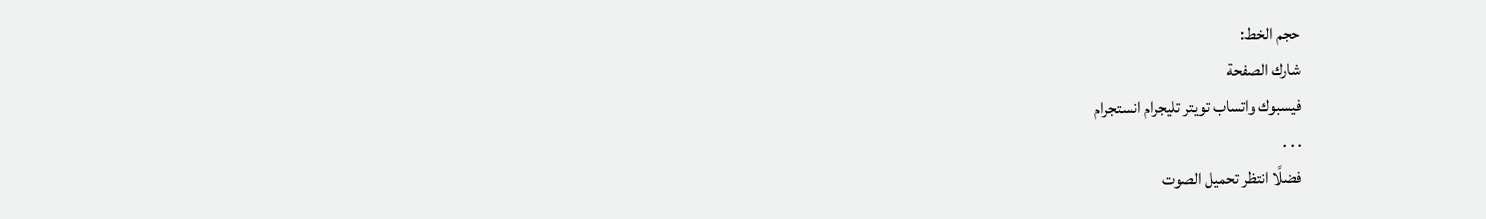حجم الخط:
شارك الصفحة
فيسبوك واتساب تويتر تليجرام انستجرام
. . .
فضلًا انتظر تحميل الصوت